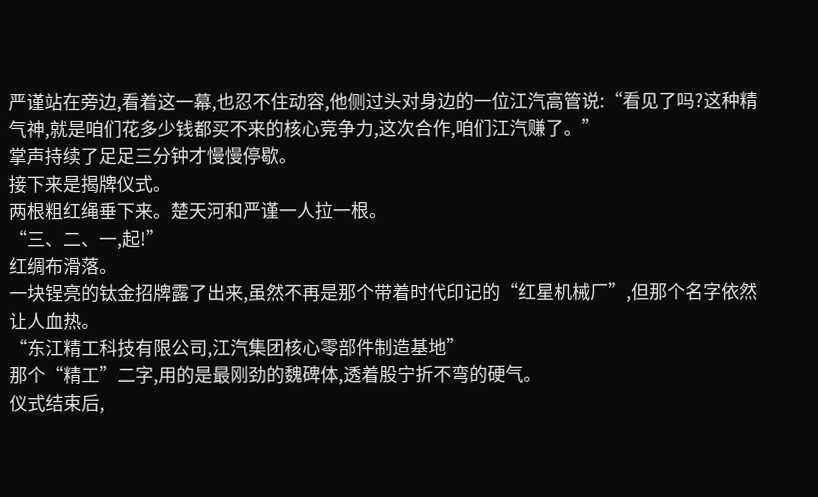严谨站在旁边,看着这一幕,也忍不住动容,他侧过头对身边的一位江汽高管说:“看见了吗?这种精气神,就是咱们花多少钱都买不来的核心竞争力,这次合作,咱们江汽赚了。”
掌声持续了足足三分钟才慢慢停歇。
接下来是揭牌仪式。
两根粗红绳垂下来。楚天河和严谨一人拉一根。
“三、二、一,起!”
红绸布滑落。
一块锃亮的钛金招牌露了出来,虽然不再是那个带着时代印记的“红星机械厂”,但那个名字依然让人血热。
“东江精工科技有限公司,江汽集团核心零部件制造基地”
那个“精工”二字,用的是最刚劲的魏碑体,透着股宁折不弯的硬气。
仪式结束后,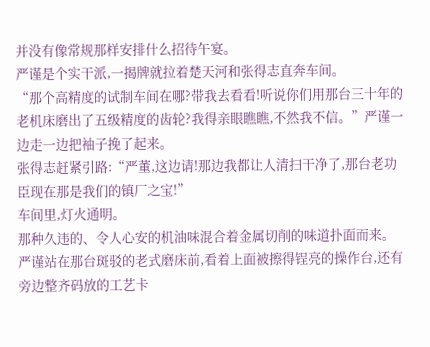并没有像常规那样安排什么招待午宴。
严谨是个实干派,一揭牌就拉着楚天河和张得志直奔车间。
“那个高精度的试制车间在哪?带我去看看!听说你们用那台三十年的老机床磨出了五级精度的齿轮?我得亲眼瞧瞧,不然我不信。”严谨一边走一边把袖子挽了起来。
张得志赶紧引路:“严董,这边请!那边我都让人清扫干净了,那台老功臣现在那是我们的镇厂之宝!”
车间里,灯火通明。
那种久违的、令人心安的机油味混合着金属切削的味道扑面而来。
严谨站在那台斑驳的老式磨床前,看着上面被擦得锃亮的操作台,还有旁边整齐码放的工艺卡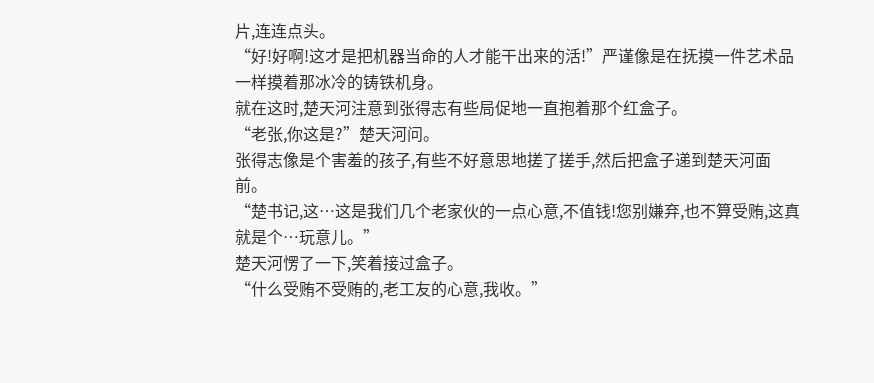片,连连点头。
“好!好啊!这才是把机器当命的人才能干出来的活!”严谨像是在抚摸一件艺术品一样摸着那冰冷的铸铁机身。
就在这时,楚天河注意到张得志有些局促地一直抱着那个红盒子。
“老张,你这是?”楚天河问。
张得志像是个害羞的孩子,有些不好意思地搓了搓手,然后把盒子递到楚天河面前。
“楚书记,这…这是我们几个老家伙的一点心意,不值钱!您别嫌弃,也不算受贿,这真就是个…玩意儿。”
楚天河愣了一下,笑着接过盒子。
“什么受贿不受贿的,老工友的心意,我收。”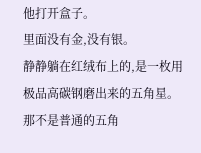他打开盒子。
里面没有金,没有银。
静静躺在红绒布上的,是一枚用极品高碳钢磨出来的五角星。
那不是普通的五角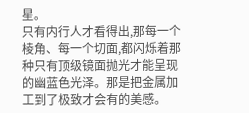星。
只有内行人才看得出,那每一个棱角、每一个切面,都闪烁着那种只有顶级镜面抛光才能呈现的幽蓝色光泽。那是把金属加工到了极致才会有的美感。